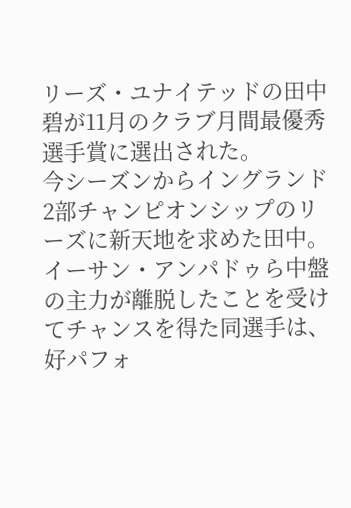リーズ・ユナイテッドの田中碧が11月のクラブ月間最優秀選手賞に選出された。
今シーズンからイングランド2部チャンピオンシップのリーズに新天地を求めた田中。イーサン・アンパドゥら中盤の主力が離脱したことを受けてチャンスを得た同選手は、好パフォ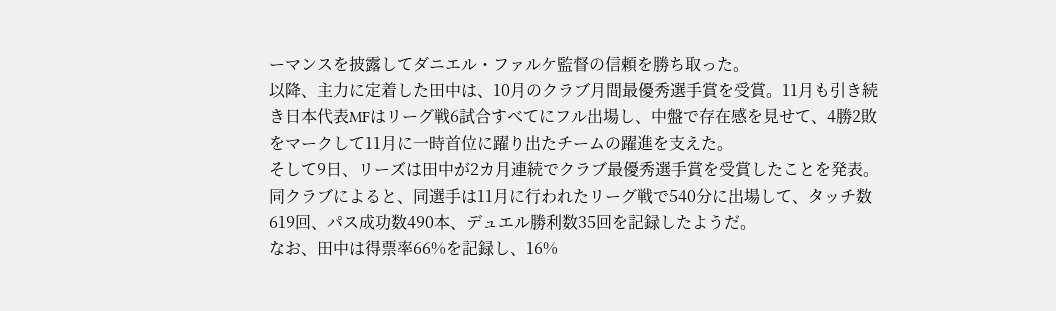ーマンスを披露してダニエル・ファルケ監督の信頼を勝ち取った。
以降、主力に定着した田中は、10月のクラブ月間最優秀選手賞を受賞。11月も引き続き日本代表MFはリーグ戦6試合すべてにフル出場し、中盤で存在感を見せて、4勝2敗をマークして11月に一時首位に躍り出たチームの躍進を支えた。
そして9日、リーズは田中が2カ月連続でクラブ最優秀選手賞を受賞したことを発表。同クラブによると、同選手は11月に行われたリーグ戦で540分に出場して、タッチ数619回、パス成功数490本、デュエル勝利数35回を記録したようだ。
なお、田中は得票率66%を記録し、16%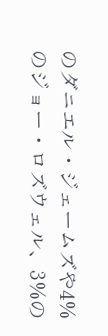のダニエル・ジェームズや4%のジョー・ロズウェル、3%の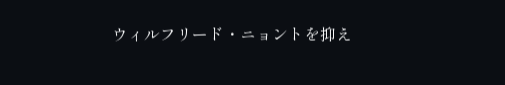ウィルフリード・ニョントを抑え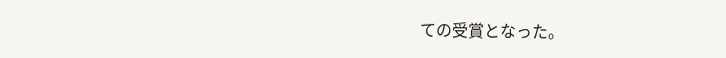ての受賞となった。